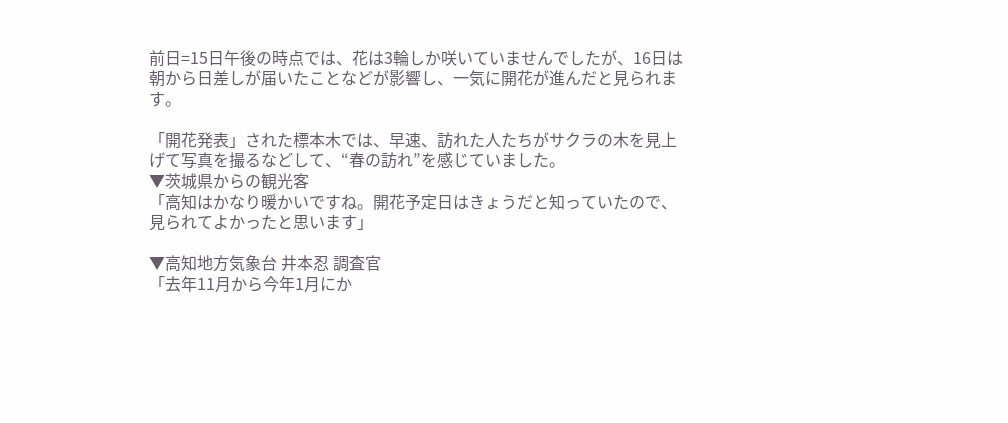前日=15日午後の時点では、花は3輪しか咲いていませんでしたが、16日は朝から日差しが届いたことなどが影響し、一気に開花が進んだと見られます。

「開花発表」された標本木では、早速、訪れた人たちがサクラの木を見上げて写真を撮るなどして、“春の訪れ”を感じていました。
▼茨城県からの観光客
「高知はかなり暖かいですね。開花予定日はきょうだと知っていたので、見られてよかったと思います」

▼高知地方気象台 井本忍 調査官
「去年11月から今年1月にか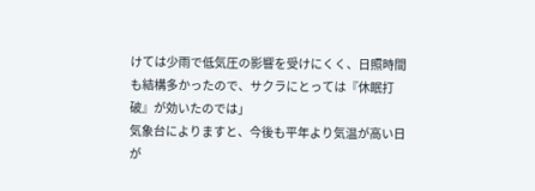けては少雨で低気圧の影響を受けにくく、日照時間も結構多かったので、サクラにとっては『休眠打破』が効いたのでは」
気象台によりますと、今後も平年より気温が高い日が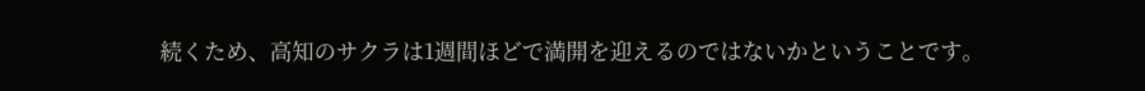続くため、高知のサクラは1週間ほどで満開を迎えるのではないかということです。